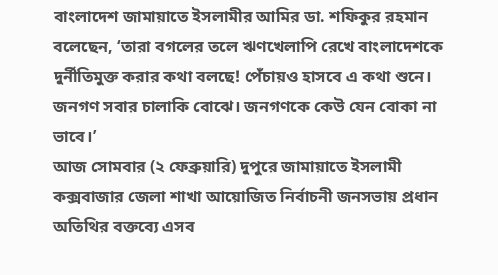বাংলাদেশ জামায়াতে ইসলামীর আমির ডা. শফিকুর রহমান বলেছেন, ‘তারা বগলের তলে ঋণখেলাপি রেখে বাংলাদেশকে দুর্নীতিমুক্ত করার কথা বলছে! পেঁচায়ও হাসবে এ কথা শুনে। জনগণ সবার চালাকি বোঝে। জনগণকে কেউ যেন বোকা না ভাবে।’
আজ সোমবার (২ ফেব্রুয়ারি) দুপুরে জামায়াতে ইসলামী কক্সবাজার জেলা শাখা আয়োজিত নির্বাচনী জনসভায় প্রধান অতিথির বক্তব্যে এসব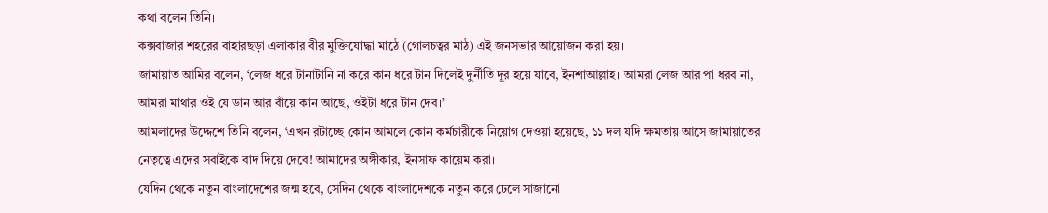কথা বলেন তিনি।
কক্সবাজার শহরের বাহারছড়া এলাকার বীর মুক্তিযোদ্ধা মাঠে (গোলচত্বর মাঠ) এই জনসভার আয়োজন করা হয়।
জামায়াত আমির বলেন, ‘লেজ ধরে টানাটানি না করে কান ধরে টান দিলেই দুর্নীতি দূর হয়ে যাবে, ইনশাআল্লাহ। আমরা লেজ আর পা ধরব না, আমরা মাথার ওই যে ডান আর বাঁয়ে কান আছে, ওইটা ধরে টান দেব।’
আমলাদের উদ্দেশে তিনি বলেন, ‘এখন রটাচ্ছে কোন আমলে কোন কর্মচারীকে নিয়োগ দেওয়া হয়েছে, ১১ দল যদি ক্ষমতায় আসে জামায়াতের নেতৃত্বে এদের সবাইকে বাদ দিয়ে দেবে! আমাদের অঙ্গীকার, ইনসাফ কায়েম করা।
যেদিন থেকে নতুন বাংলাদেশের জন্ম হবে, সেদিন থেকে বাংলাদেশকে নতুন করে ঢেলে সাজানো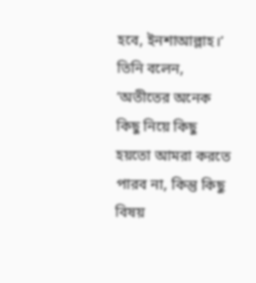হবে, ইনশাআল্লাহ।’
তিনি বলেন, ‘অতীতের অনেক কিছু নিয়ে কিছু হয়তো আমরা করতে পারব না, কিন্তু কিছু বিষয়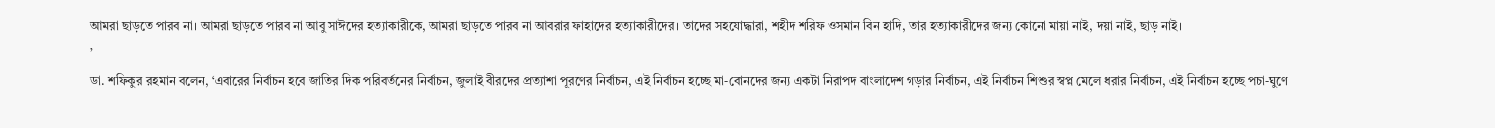আমরা ছাড়তে পারব না। আমরা ছাড়তে পারব না আবু সাঈদের হত্যাকারীকে, আমরা ছাড়তে পারব না আবরার ফাহাদের হত্যাকারীদের। তাদের সহযোদ্ধারা, শহীদ শরিফ ওসমান বিন হাদি, তার হত্যাকারীদের জন্য কোনো মায়া নাই, দয়া নাই, ছাড় নাই।
’
ডা. শফিকুর রহমান বলেন, ‘এবারের নির্বাচন হবে জাতির দিক পরিবর্তনের নির্বাচন, জুলাই বীরদের প্রত্যাশা পূরণের নির্বাচন, এই নির্বাচন হচ্ছে মা-বোনদের জন্য একটা নিরাপদ বাংলাদেশ গড়ার নির্বাচন, এই নির্বাচন শিশুর স্বপ্ন মেলে ধরার নির্বাচন, এই নির্বাচন হচ্ছে পচা-ঘুণে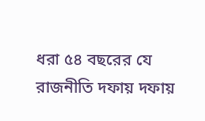ধরা ৫৪ বছরের যে রাজনীতি দফায় দফায়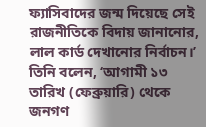ফ্যাসিবাদের জন্ম দিয়েছে সেই রাজনীতিকে বিদায় জানানোর, লাল কার্ড দেখানোর নির্বাচন।’
তিনি বলেন, ‘আগামী ১৩ তারিখ (ফেব্রুয়ারি) থেকে জনগণ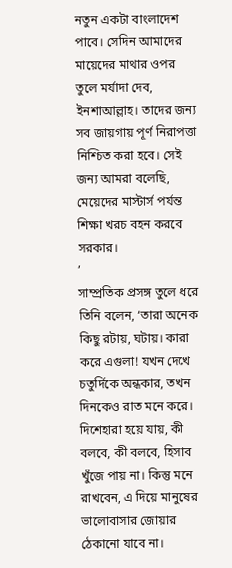নতুন একটা বাংলাদেশ পাবে। সেদিন আমাদের মায়েদের মাথার ওপর তুলে মর্যাদা দেব, ইনশাআল্লাহ। তাদের জন্য সব জায়গায় পূর্ণ নিরাপত্তা নিশ্চিত করা হবে। সেই জন্য আমরা বলেছি, মেয়েদের মাস্টার্স পর্যন্ত শিক্ষা খরচ বহন করবে সরকার।
’
সাম্প্রতিক প্রসঙ্গ তুলে ধরে তিনি বলেন, ‘তারা অনেক কিছু রটায়, ঘটায়। কারা করে এগুলা! যখন দেখে চতুর্দিকে অন্ধকার, তখন দিনকেও রাত মনে করে। দিশেহারা হয়ে যায়, কী বলবে, কী বলবে, হিসাব খুঁজে পায় না। কিন্তু মনে রাখবেন, এ দিয়ে মানুষের ভালোবাসার জোয়ার ঠেকানো যাবে না।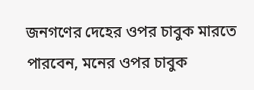জনগণের দেহের ওপর চাবুক মারতে পারবেন, মনের ওপর চাবুক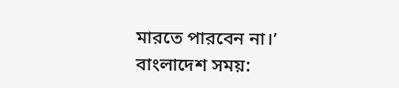মারতে পারবেন না।’
বাংলাদেশ সময়: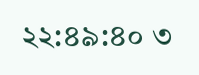২২:৪৯:৪০ ৩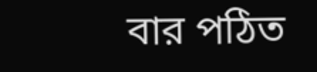বার পঠিত